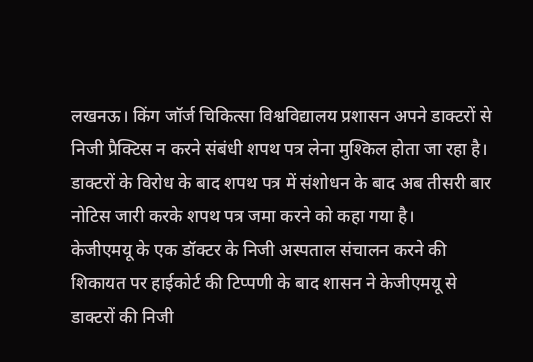लखनऊ। किंग जॉर्ज चिकित्सा विश्वविद्यालय प्रशासन अपने डाक्टरों से निजी प्रैक्टिस न करने संबंधी शपथ पत्र लेना मुश्किल होता जा रहा है। डाक्टरों के विरोध के बाद शपथ पत्र में संशोधन के बाद अब तीसरी बार नोटिस जारी करके शपथ पत्र जमा करने को कहा गया है।
केजीएमयू के एक डॉक्टर के निजी अस्पताल संचालन करने की शिकायत पर हाईकोर्ट की टिप्पणी के बाद शासन ने केजीएमयू से डाक्टरों की निजी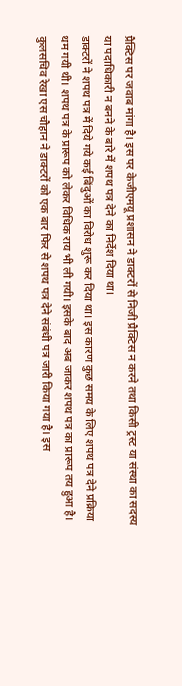प्रैक्टिस पर जवाब मांगा है। इस पर केजीएमयू प्रशासन ने डाक्टरों से निजी प्रैक्टिस न करने तथा किसी ट्रस्ट या संस्था का सदस्य या पदाधिकारी न बनने के बारे में शपथ पत्र देने का निर्देश दिया था।
डाक्टरों ने शपथ पत्र में दिये गये कई बिंदुओं का विरोध शुरू कर दिया था। इस कारण कुछ समय के लिए शपथ पत्र देने प्रक्रिया थम गयी थी। शपथ पत्र के प्रारूप को लेकर विधिक राय भी ली गयी। इसके बाद अब जाकर शपथ पत्र का प्रारूप तय हुआ है। कुलसचिव रेखा एस चौहान ने डाक्टरों को एक बार फिर से शपथ पत्र देने संबंधी पत्र जारी किया गया है। इस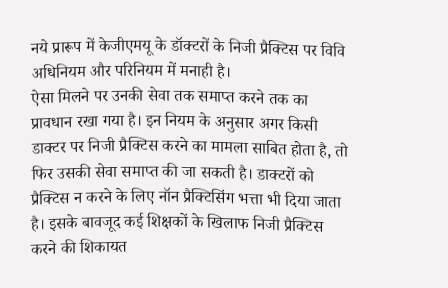नये प्रारूप में केजीएमयू के डॉक्टरों के निजी प्रैक्टिस पर विवि अधिनियम और परिनियम में मनाही है।
ऐसा मिलने पर उनकी सेवा तक समाप्त करने तक का प्रावधान रखा गया है। इन नियम के अनुसार अगर किसी डाक्टर पर निजी प्रैक्टिस करने का मामला साबित होता है, तो फिर उसकी सेवा समाप्त की जा सकती है। डाक्टरों को प्रैक्टिस न करने के लिए नॉन प्रैक्टिसिंग भत्ता भी दिया जाता है। इसके बावजूद कई शिक्षकों के खिलाफ निजी प्रैक्टिस करने की शिकायत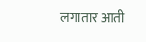लगातार आती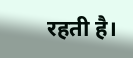रहती है।